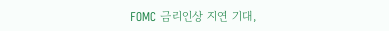FOMC 금리인상 지연 기대,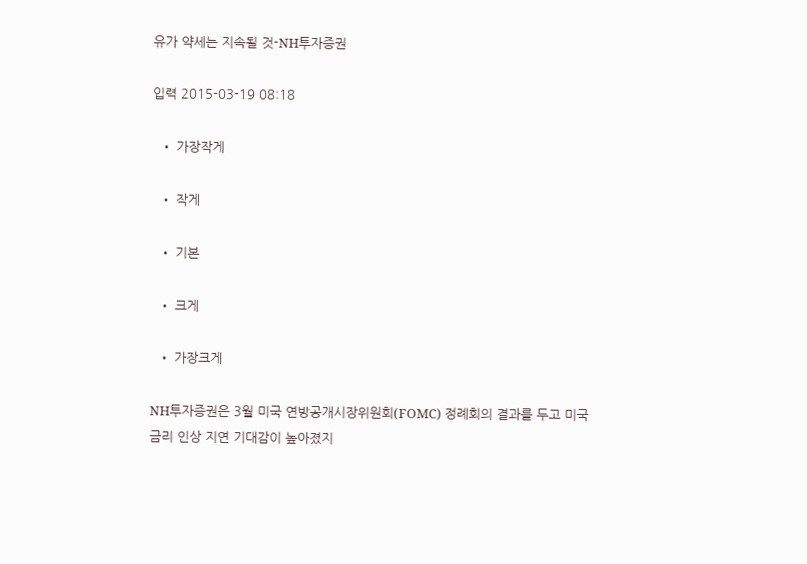유가 약세는 지속될 것-NH투자증권

입력 2015-03-19 08:18

  • 가장작게

  • 작게

  • 기본

  • 크게

  • 가장크게

NH투자증권은 3월 미국 연방공개시장위원회(FOMC) 정례회의 결과를 두고 미국 금리 인상 지연 기대감이 높아졌지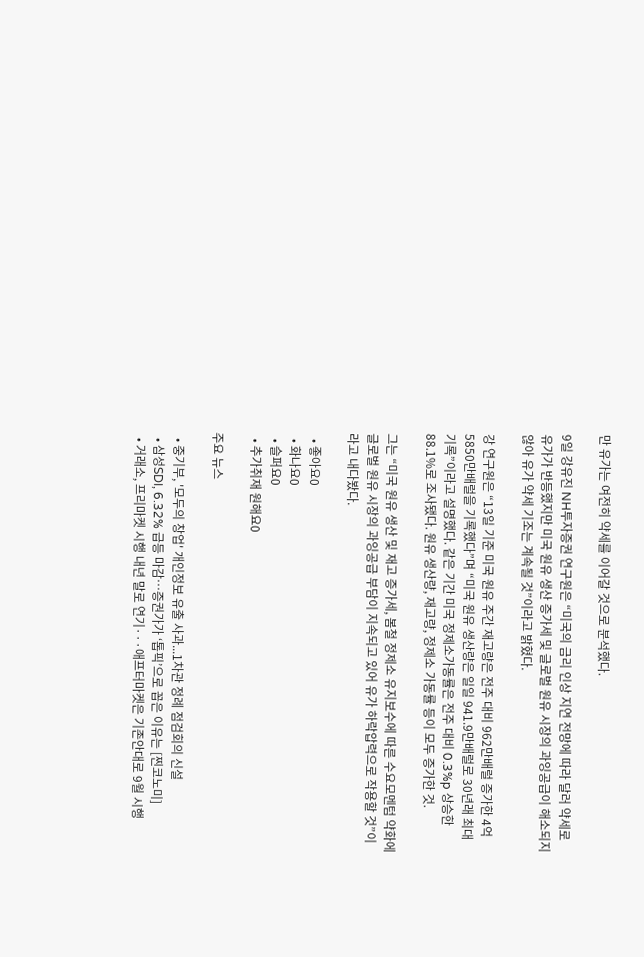만 유가는 여전히 약세를 이어갈 것으로 분석했다.

9일 강유진 NH투자증권 연구원은 “미국의 금리 인상 지연 전망에 따라 달러 약세로 유가가 반등했지만 미국 원유 생산 증가세 및 글로벌 원유 시장의 과잉공급이 해소되지 않아 유가 약세 기조는 계속될 것”이라고 밝혔다.

강 연구원은 “13일 기준 미국 원유 주간 재고량은 전주 대비 962만배럴 증가한 4억5850만배럴을 기록했다”며 “미국 원유 생산량은 일일 941.9만배럴로 30년래 최대 기록”이라고 설명했다. 같은 기간 미국 정제소가동률은 전주 대비 0.3%p 상승한 88.1%로 조사됐다. 원유 생산량, 재고량, 정제소 가동률 등이 모두 증가한 것.

그는 “미국 원유 생산 및 재고 증가세, 봄철 정제소 유지보수에 따른 수요모멘텀 약화에 글로벌 원유 시장의 과잉공급 부담이 지속되고 있어 유가 하락압력으로 작용할 것”이라고 내다봤다.

  • 좋아요0
  • 화나요0
  • 슬퍼요0
  • 추가취재 원해요0

주요 뉴스

  • 중기부, '모두의 창업' 개인정보 유출 사과...1차관 정례 점검회의 신설
  • 삼성SDI, 6.32% 급등 마감⋯증권가가 ‘톱픽’으로 꼽은 이유는 [찐코노미]
  • 거래소, 프리마켓 시행 내년 말로 연기···애프터마켓은 기존안대로 9월 시행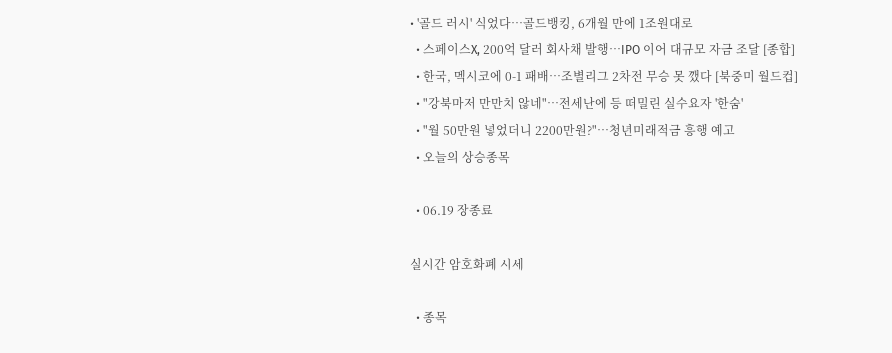• '골드 러시' 식었다…골드뱅킹, 6개월 만에 1조원대로
  • 스페이스X, 200억 달러 회사채 발행⋯IPO 이어 대규모 자금 조달 [종합]
  • 한국, 멕시코에 0-1 패배⋯조별리그 2차전 무승 못 깼다 [북중미 월드컵]
  • "강북마저 만만치 않네"⋯전세난에 등 떠밀린 실수요자 '한숨'
  • "월 50만원 넣었더니 2200만원?"…청년미래적금 흥행 예고
  • 오늘의 상승종목

  • 06.19 장종료

실시간 암호화폐 시세

  • 종목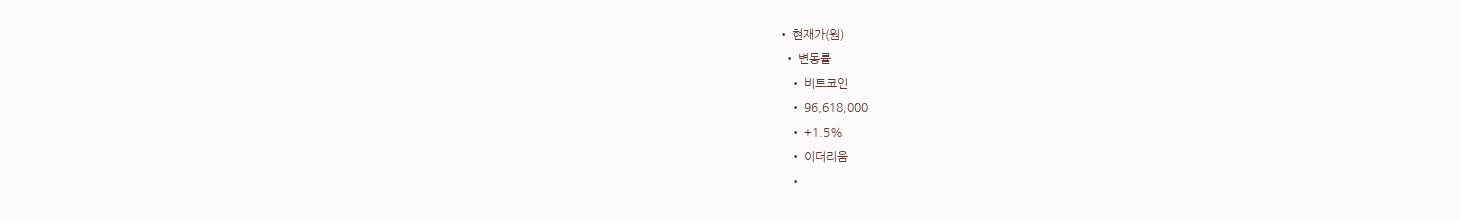• 현재가(원)
  • 변동률
    • 비트코인
    • 96,618,000
    • +1.5%
    • 이더리움
    •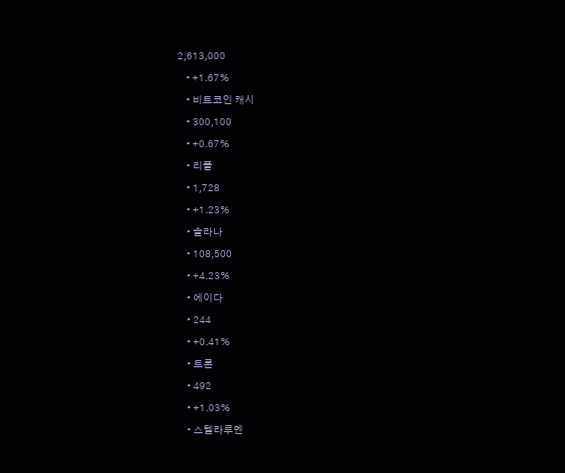2,613,000
    • +1.67%
    • 비트코인 캐시
    • 300,100
    • +0.67%
    • 리플
    • 1,728
    • +1.23%
    • 솔라나
    • 108,500
    • +4.23%
    • 에이다
    • 244
    • +0.41%
    • 트론
    • 492
    • +1.03%
    • 스텔라루멘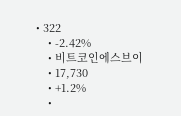• 322
    • -2.42%
    • 비트코인에스브이
    • 17,730
    • +1.2%
    •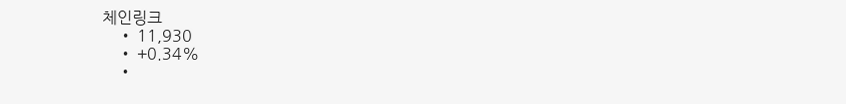체인링크
    • 11,930
    • +0.34%
    •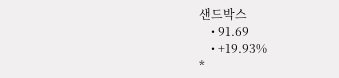샌드박스
    • 91.69
    • +19.93%
*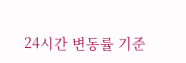24시간 변동률 기준